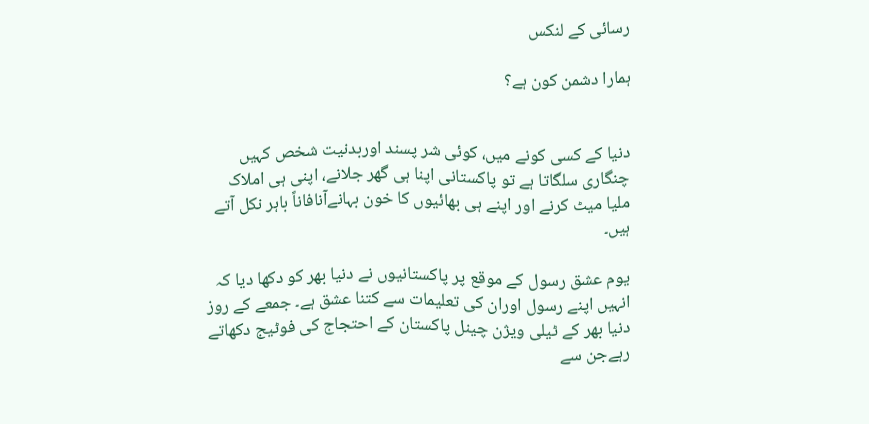رسائی کے لنکس

ہمارا دشمن کون ہے؟


دنیا کے کسی کونے میں، کوئی شر پسند اوربدنیت شخص کہیں چنگاری سلگاتا ہے تو پاکستانی اپنا ہی گھر جلانے، اپنی ہی املاک ملیا میٹ کرنے اور اپنے ہی بھائیوں کا خون بہانےآنافاناً باہر نکل آتے ہیں۔

یوم عشق رسول کے موقع پر پاکستانیوں نے دنیا بھر کو دکھا دیا کہ انہیں اپنے رسول اوران کی تعلیمات سے کتنا عشق ہے۔ جمعے کے روز دنیا بھر کے ٹیلی ویژن چینل پاکستان کے احتجاج کی فوٹیج دکھاتے رہےجن سے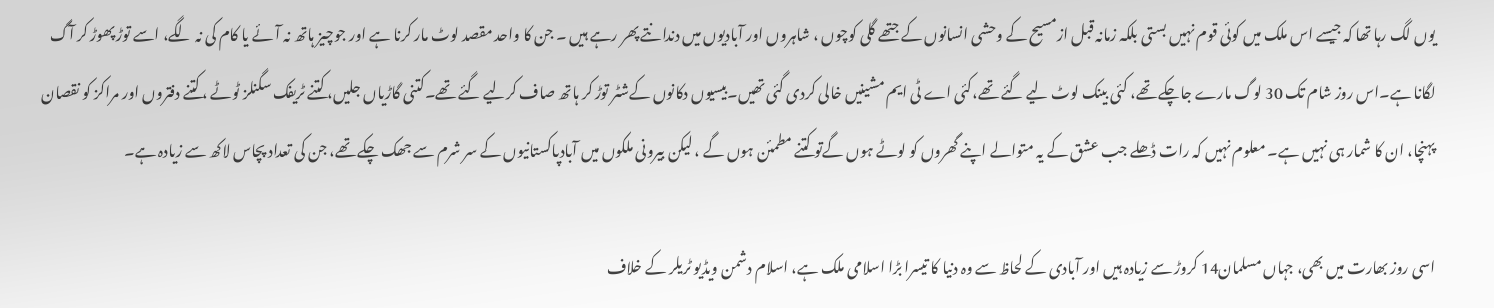یوں لگ رہا تھا کہ جیسے اس ملک میں کوئی قوم نہیں بستی بلکہ زمانہ قبل ازمسیح کے وحشی انسانوں کے جتھے گلی کوچوں ، شاہروں اور آبادیوں میں دندانتے پھر رہے ہیں ۔ جن کا واحد مقصد لوٹ مار کرنا ہے اور جوچیز ہاتھ نہ آئے یا کام کی نہ لگے، اسے توڑ پھوڑ کر آگ لگانا ہے۔اس روز شام تک 30 لوگ مارے جاچکے تھے، کئی بینک لوٹ لیے گئے تھے،کئی اے ٹی ایم مشینیں خالی کردی گئی تھیں۔بیسیوں دکانوں کےشٹر توڑ کر ہاتھ صاف کرلیے گئے تھے۔کتنی گاڑیاں جلیں، کتنے ٹریفک سگنلز ٹوٹے ،کتنے دفتروں اور مراکز کو نقصان پہنچا، ان کا شمار ہی نہیں ہے۔ معلوم نہیں کہ رات ڈھلے جب عشق کے یہ متوالے اپنے گھروں کو لوٹے ہوں گےتو کتنے مطمئن ہوں گے ، لیکن بیرونی ملکوں میں آبادپاکستانیوں کے سر شرم سے جھک چکے تھے، جن کی تعداد پچاس لاکھ سے زیادہ ہے۔

اسی روز بھارت میں بھی، جہاں مسلمان14 کروڑ سے زیادہ ہیں اور آبادی کے لحاظ سے وہ دنیا کا تیسرا بڑا اسلامی ملک ہے، اسلام دشمن ویڈیو ٹریلر کے خلاف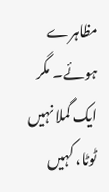مظاہرے ہوئے۔ مگر ایک گملا نہیں ٹوٹا، کہیں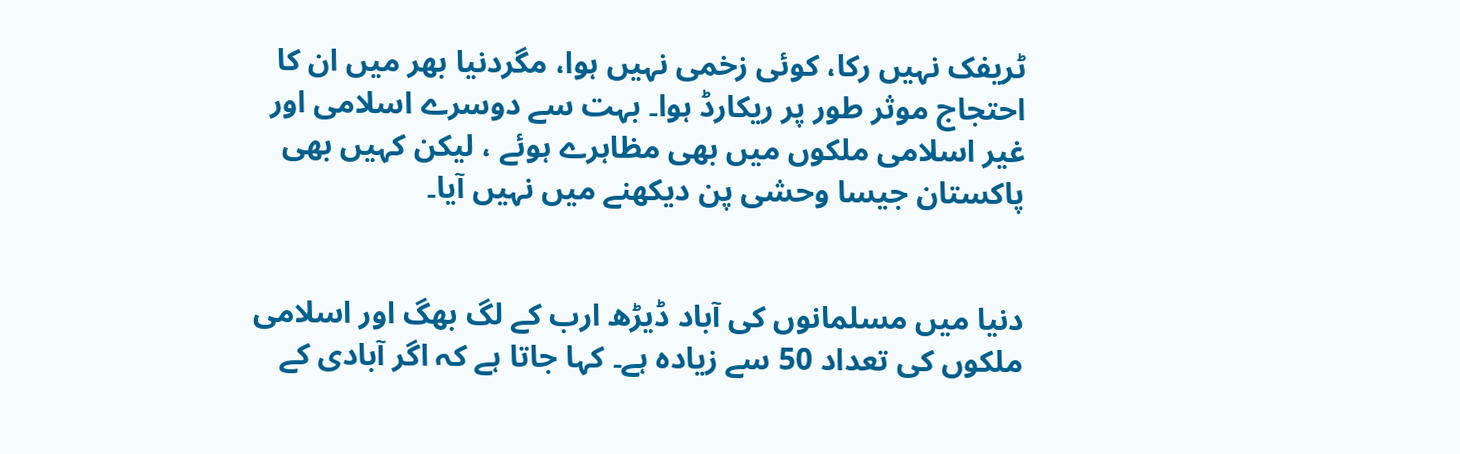ٹریفک نہیں رکا، کوئی زخمی نہیں ہوا، مگردنیا بھر میں ان کا احتجاج موثر طور پر ریکارڈ ہوا۔ بہت سے دوسرے اسلامی اور غیر اسلامی ملکوں میں بھی مظاہرے ہوئے ، لیکن کہیں بھی پاکستان جیسا وحشی پن دیکھنے میں نہیں آیا۔


دنیا میں مسلمانوں کی آباد ڈیڑھ ارب کے لگ بھگ اور اسلامی ملکوں کی تعداد 50 سے زیادہ ہے۔ کہا جاتا ہے کہ اگر آبادی کے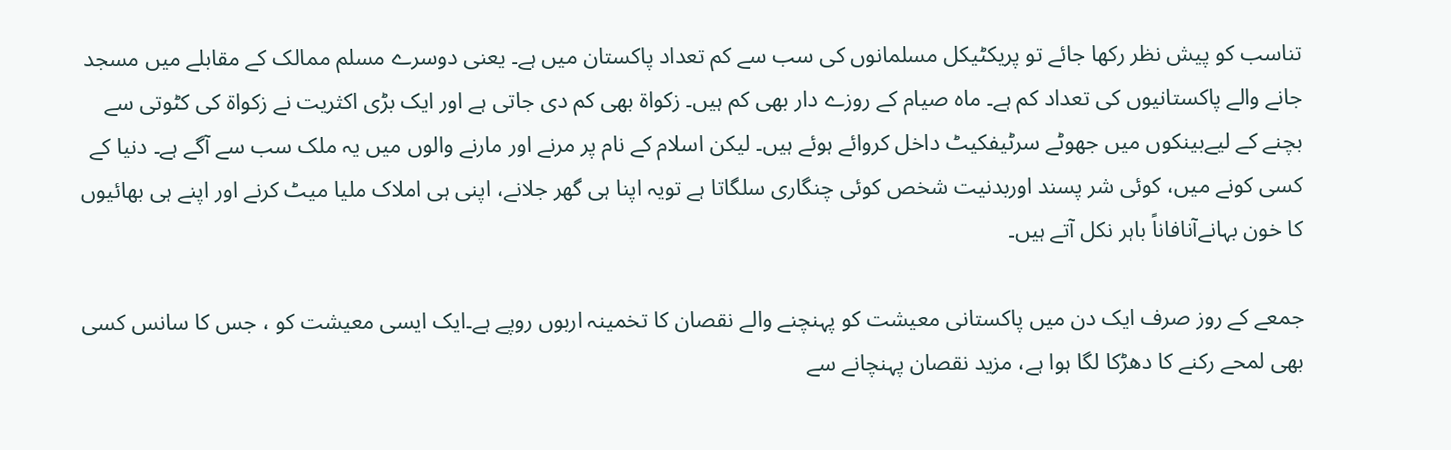تناسب کو پیش نظر رکھا جائے تو پریکٹیکل مسلمانوں کی سب سے کم تعداد پاکستان میں ہے۔ یعنی دوسرے مسلم ممالک کے مقابلے میں مسجد جانے والے پاکستانیوں کی تعداد کم ہے۔ ماہ صیام کے روزے دار بھی کم ہیں۔ زکواۃ بھی کم دی جاتی ہے اور ایک بڑی اکثریت نے زکواۃ کی کٹوتی سے بچنے کے لیےبینکوں میں جھوٹے سرٹیفکیٹ داخل کروائے ہوئے ہیں۔ لیکن اسلام کے نام پر مرنے اور مارنے والوں میں یہ ملک سب سے آگے ہے۔ دنیا کے کسی کونے میں، کوئی شر پسند اوربدنیت شخص کوئی چنگاری سلگاتا ہے تویہ اپنا ہی گھر جلانے، اپنی ہی املاک ملیا میٹ کرنے اور اپنے ہی بھائیوں کا خون بہانےآنافاناً باہر نکل آتے ہیں۔

جمعے کے روز صرف ایک دن میں پاکستانی معیشت کو پہنچنے والے نقصان کا تخمینہ اربوں روپے ہے۔ایک ایسی معیشت کو ، جس کا سانس کسی بھی لمحے رکنے کا دھڑکا لگا ہوا ہے، مزید نقصان پہنچانے سے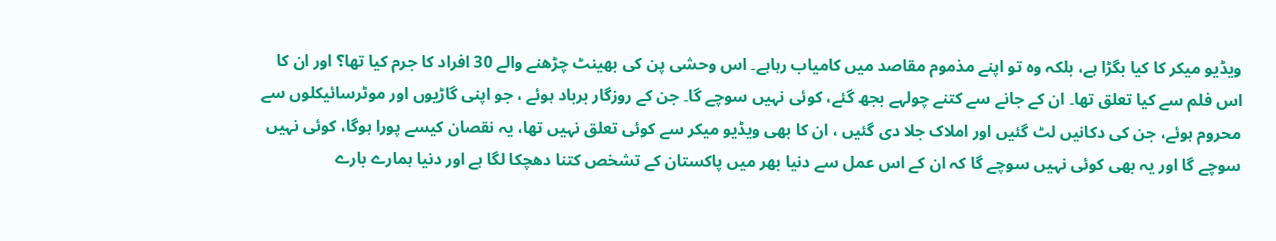ویڈیو میکر کا کیا بگڑا ہے، بلکہ وہ تو اپنے مذموم مقاصد میں کامیاب رہاہے۔ اس وحشی پن کی بھینٹ چڑھنے والے 30 افراد کا جرم کیا تھا؟ اور ان کا اس فلم سے کیا تعلق تھا۔ ان کے جانے سے کتنے چولہے بجھ گئے، کوئی نہیں سوچے گا۔ جن کے روزگار برباد ہوئے ، جو اپنی گاڑیوں اور موٹرسائیکلوں سے محروم ہوئے، جن کی دکانیں لٹ گئیں اور املاک جلا دی گئیں ، ان کا بھی ویڈیو میکر سے کوئی تعلق نہیں تھا، یہ نقصان کیسے پورا ہوگا، کوئی نہیں سوچے گا اور یہ بھی کوئی نہیں سوچے گا کہ ان کے اس عمل سے دنیا بھر میں پاکستان کے تشخص کتنا دھچکا لگا ہے اور دنیا ہمارے بارے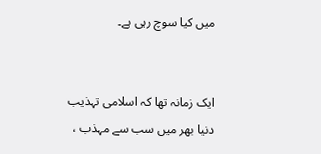میں کیا سوچ رہی ہے۔


ایک زمانہ تھا کہ اسلامی تہذیب دنیا بھر میں سب سے مہذب ،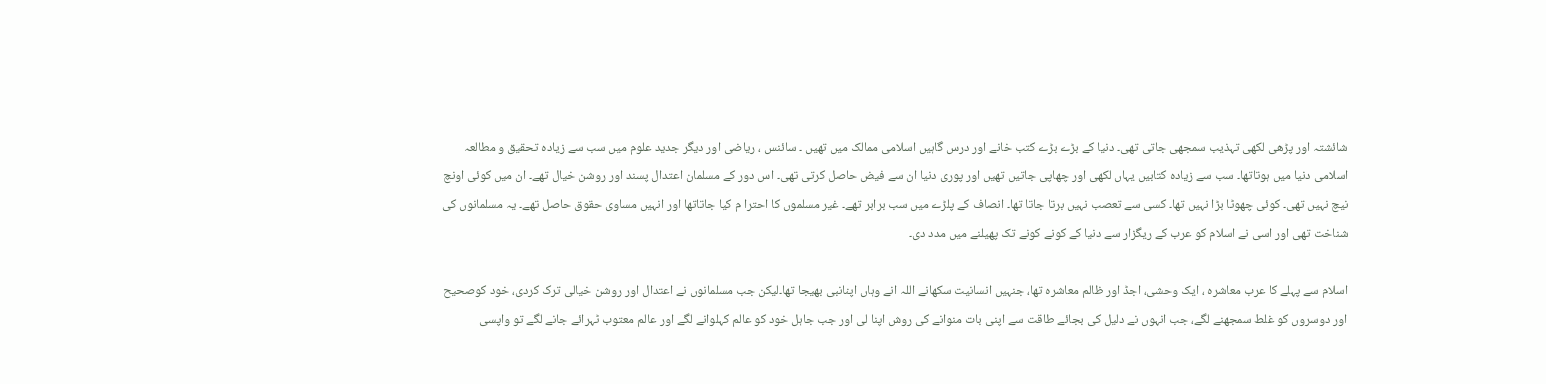شائشتہ اور پڑھی لکھی تہذیب سمجھی جاتی تھی۔ دنیا کے بڑے بڑے کتب خانے اور درس گاہیں اسلامی ممالک میں تھیں ۔ سائنس ، ریاضی اور دیگر جدید علوم میں سب سے زیادہ تحقیق و مطالعہ اسلامی دنیا میں ہوتاتھا۔ سب سے زیادہ کتابیں یہاں لکھی اور چھاپی جاتیں تھیں اور پوری دنیا ان سے فیض حاصل کرتی تھی۔ اس دور کے مسلمان اعتدال پسند اور روشن خیال تھے۔ ان میں کوئی اونچ نیچ نہیں تھی۔ کوئی چھوٹا بڑا نہیں تھا۔ کسی سے تعصب نہیں برتا جاتا تھا۔ انصاف کے پلڑے میں سب برابر تھے۔ غیر مسلموں کا احترا م کیا جاتاتھا اور انہیں مساوی حقوق حاصل تھے۔ یہ مسلمانوں کی شناخت تھی اور اسی نے اسلام کو عرب کے ریگزار سے دنیا کے کونے کونے تک پھیلنے میں مدد دی۔

اسلام سے پہلے کا عرب معاشرہ ، ایک وحشی، اجڈ اور ظالم معاشرہ تھا، جنہیں انسانیت سکھانے اللہ انے وہاں اپنانبی بھیجا تھا۔لیکن جب مسلمانوں نے اعتدال اور روشن خیالی ترک کردی، خود کوصحیح اور دوسروں کو غلط سمجھنے لگے، جب انہوں نے دلیل کی بجائے طاقت سے اپنی بات منوانے کی روش اپنا لی اور جب جاہل خود کو عالم کہلوانے لگے اور عالم معتوب ٹہرائے جانے لگے تو واپسی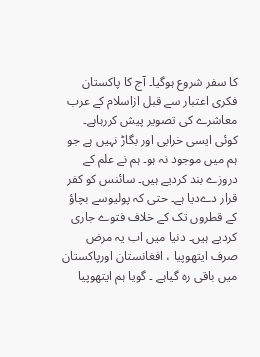کا سفر شروع ہوگیا۔ آج کا پاکستان فکری اعتبار سے قبل ازاسلام کے عرب معاشرے کی تصویر پیش کررہاہے۔ کوئی ایسی خرابی اور بگاڑ نہیں ہے جو ہم میں موجود نہ ہو۔ ہم نے علم کے دروزے بند کردیے ہیں۔ سائنس کو کفر قرار دےدیا ہے۔ حتی کہ پولیوسے بچاؤ کے قطروں تک کے خلاف فتوے جاری کردیے ہیں۔ دنیا میں اب یہ مرض صرف ایتھوپیا ، افغانستان اورپاکستان میں باقی رہ گیاہے ۔ گویا ہم ایتھوپیا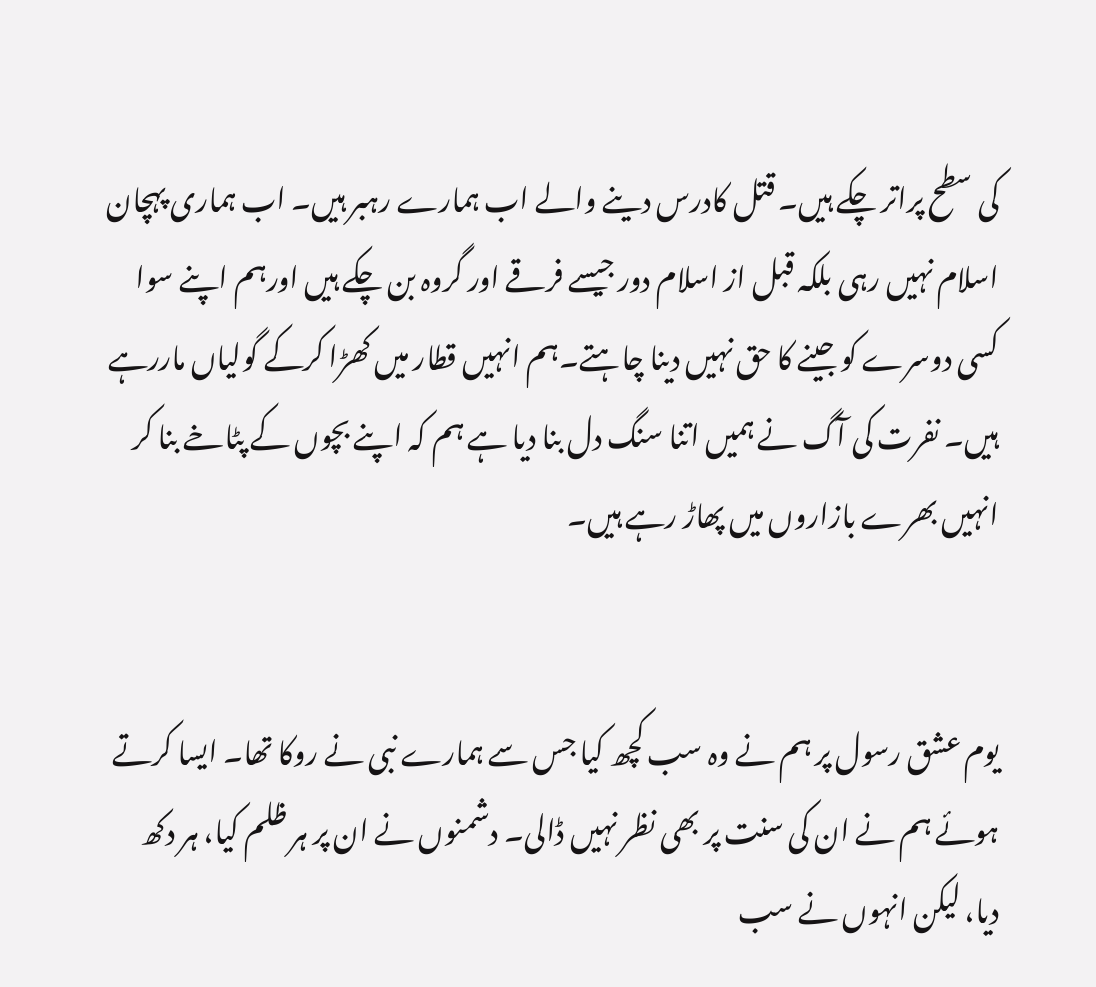کی سطح پراتر چکے ہیں۔ قتل کادرس دینے والے اب ہمارے رہبر ہیں۔ اب ہماری پہچان اسلام نہیں رہی بلکہ قبل از اسلام دور جیسے فرقے اور گروہ بن چکے ہیں اورہم اپنے سوا کسی دوسرے کو جینے کا حق نہیں دینا چاہتے۔ہم انہیں قطار میں کھڑا کرکے گولیاں ماررہے ہیں۔ نفرت کی آگ نے ہمیں اتنا سنگ دل بنا دیا ہے ہم کہ اپنے بچوں کے پٹاخے بنا کر انہیں بھرے بازاروں میں پھاڑ رہے ہیں۔


یوم عشق رسول پر ہم نے وہ سب کچھ کیا جس سے ہمارے نبی نے روکا تھا۔ ایسا کرتے ہوئے ہم نے ان کی سنت پر بھی نظر نہیں ڈالی۔ دشمنوں نے ان پر ہر ظلم کیا، ہر دکھ دیا، لیکن انہوں نے سب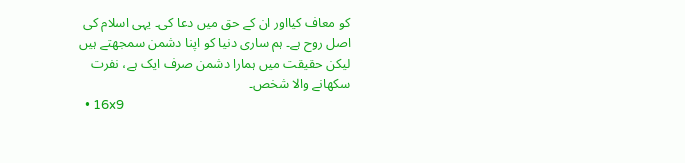کو معاف کیااور ان کے حق میں دعا کی۔ یہی اسلام کی اصل روح ہے۔ ہم ساری دنیا کو اپنا دشمن سمجھتے ہیں لیکن حقیقت میں ہمارا دشمن صرف ایک ہے، نفرت سکھانے والا شخص۔
  • 16x9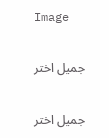Image

    جمیل اختر

    جمیل اختر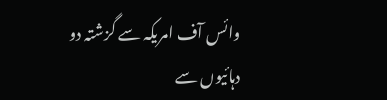وائس آف امریکہ سے گزشتہ دو دہائیوں سے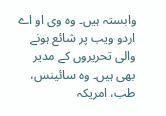وابستہ ہیں۔ وہ وی او اے اردو ویب پر شائع ہونے والی تحریروں کے مدیر بھی ہیں۔ وہ سائینس، طب، امریکہ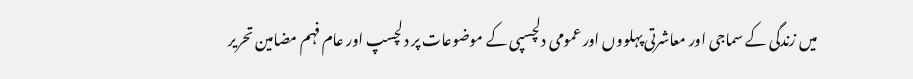میں زندگی کے سماجی اور معاشرتی پہلووں اور عمومی دلچسپی کے موضوعات پر دلچسپ اور عام فہم مضامین تحریر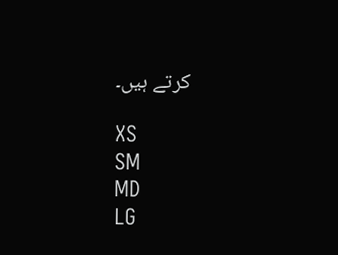کرتے ہیں۔

XS
SM
MD
LG